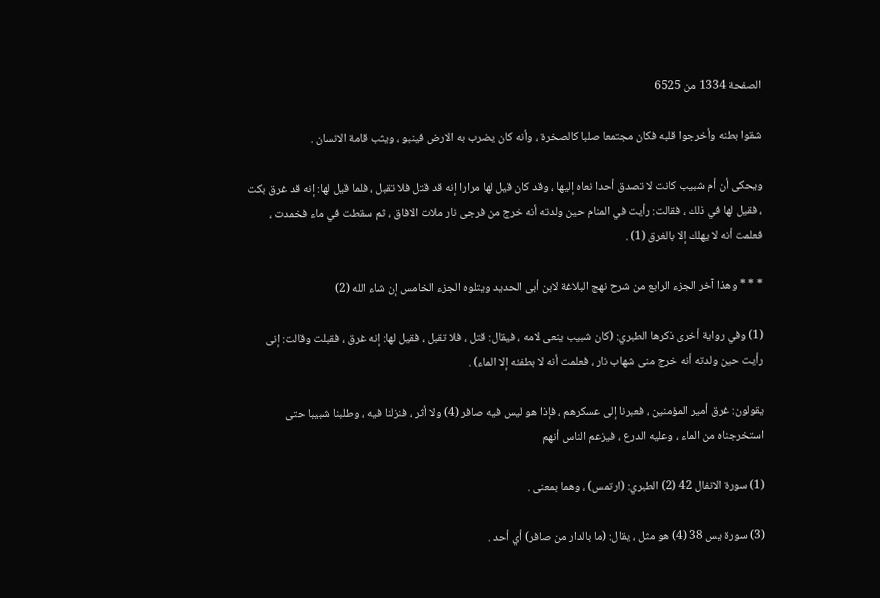الصفحة 1334 من 6525

شقوا بطنه وأخرجوا قلبه فكان مجتمعا صلبا كالصخرة ، وأنه كان يضرب به الارض فينبو ، ويثب قامة الانسان .

ويحكى أن أم شبيب كانت لا تصدق أحدا نعاه إليها ، وقد كان قيل لها مرارا إنه قد قتل فلا تقبل ، فلما قيل لها: إنه قد غرق بكت ، فقيل لها في ذلك ، فقالت: رأيت في المنام حين ولدته أنه خرج من فرجى نار ملات الافاق ، ثم سقطت في ماء فخمدت ، فعلمت أنه لا يهلك إلا بالغرق (1) .

* * * وهذا آخر الجزء الرابع من شرح نهج البلاغة لابن أبى الحديد ويتلوه الجزء الخامس إن شاء الله (2)

(1) وفي رواية أخرى ذكرها الطبري: (كان شبيب ينعى لامه ، فيقال: قتل ، فلا تقبل ، فقيل لها: إنه غرق ، فقبلت وقالت: إنى رأيت حين ولدته أنه خرج منى شهاب نار ، فعلمت أنه لا بطفئه إلا الماء) .

يقولون: غرق أمير المؤمنين ، فعبرنا إلى عسكرهم ، فإذا هو ليس فيه صافر (4) ولا أثر ، فنزلنا فيه ، وطلبنا شبيبا حتى استخرجناه من الماء ، وعليه الدرع ، فيزعم الناس أنهم

(1) سورة الانفال 42 (2) الطبري: (ارتمس) ، وهما بمعنى .

(3) سورة يس 38 (4) هو مثل ، يقال: (ما بالدار من صافر) أي أحد .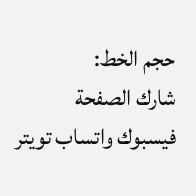حجم الخط:
شارك الصفحة
فيسبوك واتساب تويتر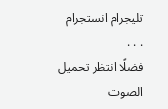تليجرام انستجرام
. . .
فضلًا انتظر تحميل الصوت